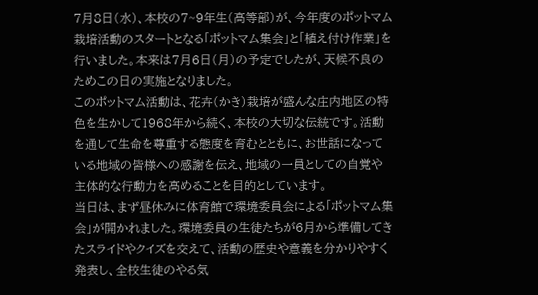7月8日(水)、本校の7~9年生(高等部)が、今年度のポットマム栽培活動のスタートとなる「ポットマム集会」と「植え付け作業」を行いました。本来は7月6日(月)の予定でしたが、天候不良のためこの日の実施となりました。
このポットマム活動は、花卉(かき)栽培が盛んな庄内地区の特色を生かして1968年から続く、本校の大切な伝統です。活動を通して生命を尊重する態度を育むとともに、お世話になっている地域の皆様への感謝を伝え、地域の一員としての自覚や主体的な行動力を高めることを目的としています。
当日は、まず昼休みに体育館で環境委員会による「ポットマム集会」が開かれました。環境委員の生徒たちが6月から準備してきたスライドやクイズを交えて、活動の歴史や意義を分かりやすく発表し、全校生徒のやる気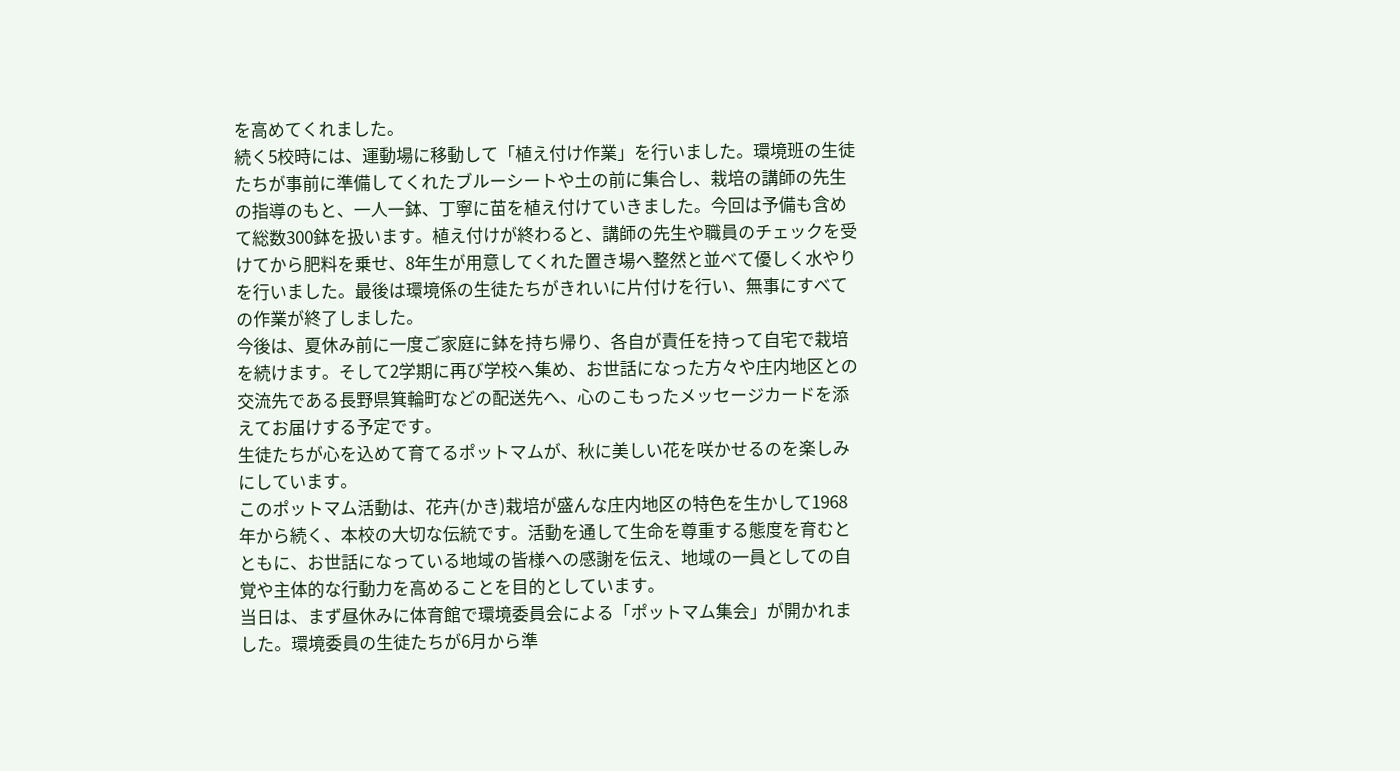を高めてくれました。
続く5校時には、運動場に移動して「植え付け作業」を行いました。環境班の生徒たちが事前に準備してくれたブルーシートや土の前に集合し、栽培の講師の先生の指導のもと、一人一鉢、丁寧に苗を植え付けていきました。今回は予備も含めて総数300鉢を扱います。植え付けが終わると、講師の先生や職員のチェックを受けてから肥料を乗せ、8年生が用意してくれた置き場へ整然と並べて優しく水やりを行いました。最後は環境係の生徒たちがきれいに片付けを行い、無事にすべての作業が終了しました。
今後は、夏休み前に一度ご家庭に鉢を持ち帰り、各自が責任を持って自宅で栽培を続けます。そして2学期に再び学校へ集め、お世話になった方々や庄内地区との交流先である長野県箕輪町などの配送先へ、心のこもったメッセージカードを添えてお届けする予定です。
生徒たちが心を込めて育てるポットマムが、秋に美しい花を咲かせるのを楽しみにしています。
このポットマム活動は、花卉(かき)栽培が盛んな庄内地区の特色を生かして1968年から続く、本校の大切な伝統です。活動を通して生命を尊重する態度を育むとともに、お世話になっている地域の皆様への感謝を伝え、地域の一員としての自覚や主体的な行動力を高めることを目的としています。
当日は、まず昼休みに体育館で環境委員会による「ポットマム集会」が開かれました。環境委員の生徒たちが6月から準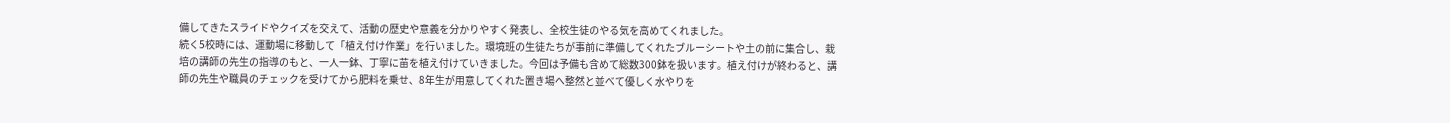備してきたスライドやクイズを交えて、活動の歴史や意義を分かりやすく発表し、全校生徒のやる気を高めてくれました。
続く5校時には、運動場に移動して「植え付け作業」を行いました。環境班の生徒たちが事前に準備してくれたブルーシートや土の前に集合し、栽培の講師の先生の指導のもと、一人一鉢、丁寧に苗を植え付けていきました。今回は予備も含めて総数300鉢を扱います。植え付けが終わると、講師の先生や職員のチェックを受けてから肥料を乗せ、8年生が用意してくれた置き場へ整然と並べて優しく水やりを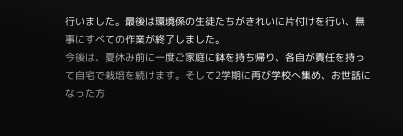行いました。最後は環境係の生徒たちがきれいに片付けを行い、無事にすべての作業が終了しました。
今後は、夏休み前に一度ご家庭に鉢を持ち帰り、各自が責任を持って自宅で栽培を続けます。そして2学期に再び学校へ集め、お世話になった方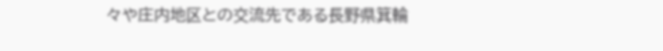々や庄内地区との交流先である長野県箕輪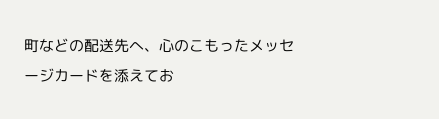町などの配送先へ、心のこもったメッセージカードを添えてお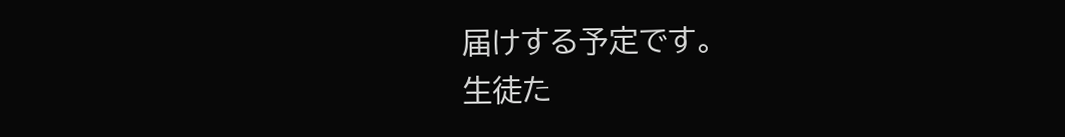届けする予定です。
生徒た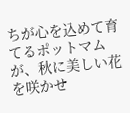ちが心を込めて育てるポットマムが、秋に美しい花を咲かせ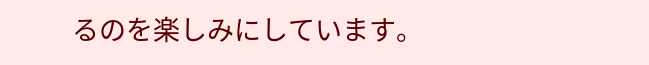るのを楽しみにしています。